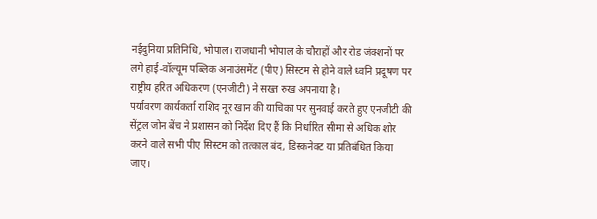नईदुनिया प्रतिनिधि, भोपाल। राजधानी भोपाल के चौराहों और रोड जंक्शनों पर लगे हाई-वॉल्यूम पब्लिक अनाउंसमेंट (पीए) सिस्टम से होने वाले ध्वनि प्रदूषण पर राष्ट्रीय हरित अधिकरण (एनजीटी) ने सख्त रुख अपनाया है।
पर्यावरण कार्यकर्ता राशिद नूर खान की याचिका पर सुनवाई करते हुए एनजीटी की सेंट्रल जोन बेंच ने प्रशासन को निर्देश दिए हैं कि निर्धारित सीमा से अधिक शोर करने वाले सभी पीए सिस्टम को तत्काल बंद, डिस्कनेक्ट या प्रतिबंधित किया जाए।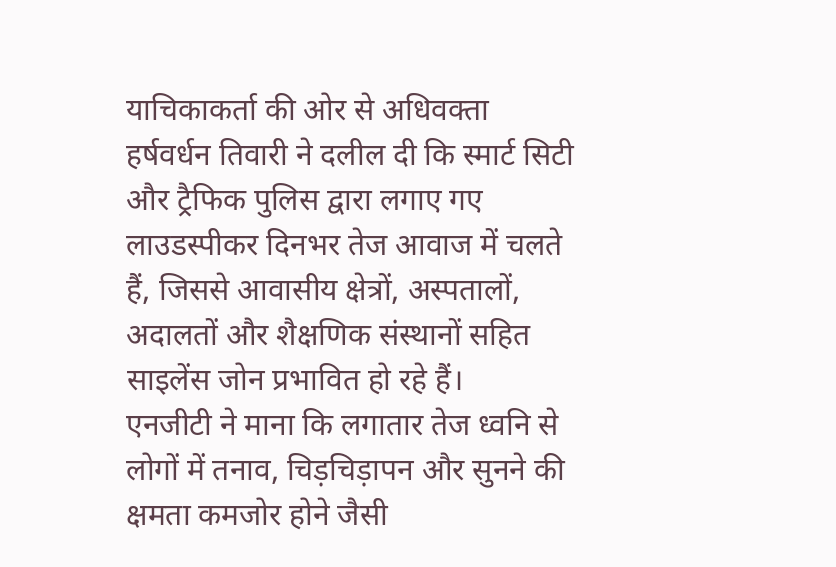याचिकाकर्ता की ओर से अधिवक्ता हर्षवर्धन तिवारी ने दलील दी कि स्मार्ट सिटी और ट्रैफिक पुलिस द्वारा लगाए गए लाउडस्पीकर दिनभर तेज आवाज में चलते हैं, जिससे आवासीय क्षेत्रों, अस्पतालों, अदालतों और शैक्षणिक संस्थानों सहित साइलेंस जोन प्रभावित हो रहे हैं।
एनजीटी ने माना कि लगातार तेज ध्वनि से लोगों में तनाव, चिड़चिड़ापन और सुनने की क्षमता कमजोर होने जैसी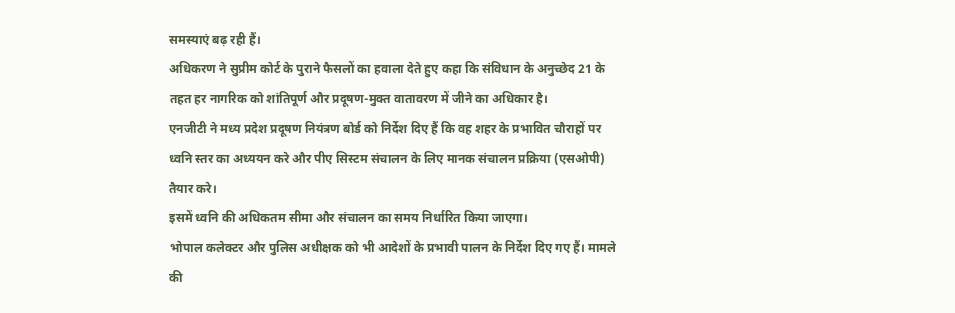समस्याएं बढ़ रही हैं।
अधिकरण ने सुप्रीम कोर्ट के पुराने फैसलों का हवाला देते हुए कहा कि संविधान के अनुच्छेद 21 के तहत हर नागरिक को शांतिपूर्ण और प्रदूषण-मुक्त वातावरण में जीने का अधिकार है।
एनजीटी ने मध्य प्रदेश प्रदूषण नियंत्रण बोर्ड को निर्देश दिए हैं कि वह शहर के प्रभावित चौराहों पर ध्वनि स्तर का अध्ययन करे और पीए सिस्टम संचालन के लिए मानक संचालन प्रक्रिया (एसओपी) तैयार करे।
इसमें ध्वनि की अधिकतम सीमा और संचालन का समय निर्धारित किया जाएगा।
भोपाल कलेक्टर और पुलिस अधीक्षक को भी आदेशों के प्रभावी पालन के निर्देश दिए गए हैं। मामले की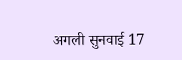अगली सुनवाई 17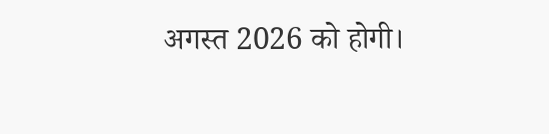अगस्त 2026 को होगी।